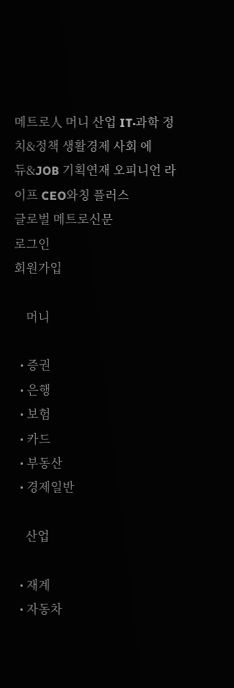메트로人 머니 산업 IT·과학 정치&정책 생활경제 사회 에듀&JOB 기획연재 오피니언 라이프 CEO와칭 플러스
글로벌 메트로신문
로그인
회원가입

    머니

  • 증권
  • 은행
  • 보험
  • 카드
  • 부동산
  • 경제일반

    산업

  • 재계
  • 자동차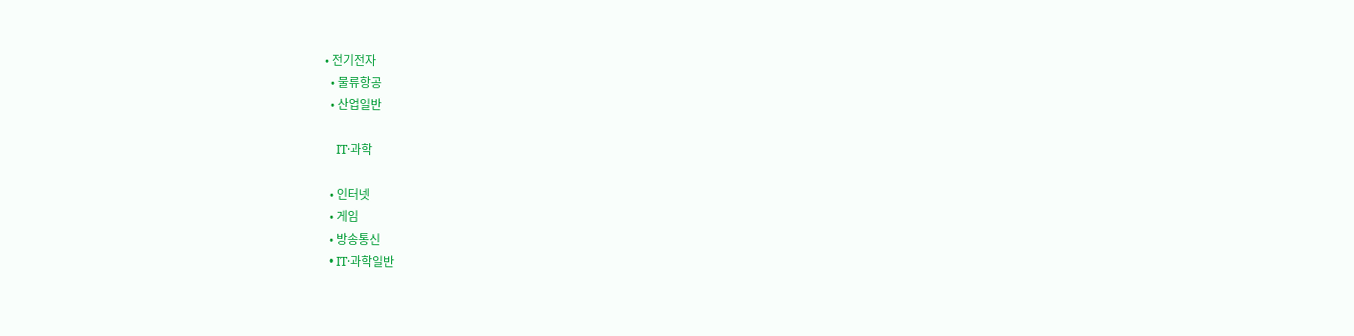• 전기전자
  • 물류항공
  • 산업일반

    IT·과학

  • 인터넷
  • 게임
  • 방송통신
  • IT·과학일반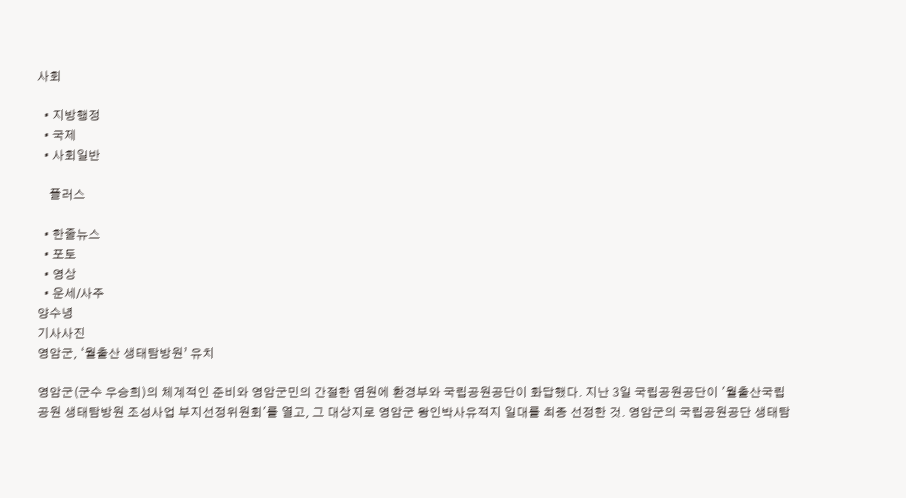사회

  • 지방행정
  • 국제
  • 사회일반

    플러스

  • 한줄뉴스
  • 포토
  • 영상
  • 운세/사주
양수녕
기사사진
영암군, ‘월출산 생태탐방원’ 유치

영암군(군수 우승희)의 체계적인 준비와 영암군민의 간절한 염원에 환경부와 국립공원공단이 화답했다. 지난 3일 국립공원공단이 '월출산국립공원 생태탐방원 조성사업 부지선정위원회'를 열고, 그 대상지로 영암군 왕인박사유적지 일대를 최종 선정한 것. 영암군의 국립공원공단 생태탐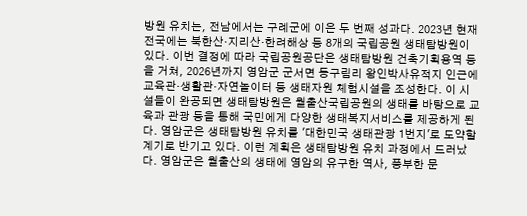방원 유치는, 전남에서는 구례군에 이은 두 번째 성과다. 2023년 현재 전국에는 북한산·지리산·한려해상 등 8개의 국립공원 생태탐방원이 있다. 이번 결정에 따라 국립공원공단은 생태탐방원 건축기획용역 등을 거쳐, 2026년까지 영암군 군서면 동구림리 왕인박사유적지 인근에 교육관·생활관·자연놀이터 등 생태자원 체험시설을 조성한다. 이 시설들이 완공되면 생태탐방원은 월출산국립공원의 생태를 바탕으로 교육과 관광 등을 통해 국민에게 다양한 생태복지서비스를 제공하게 된다. 영암군은 생태탐방원 유치를 '대한민국 생태관광 1번지'로 도약할 계기로 반기고 있다. 이런 계획은 생태탐방원 유치 과정에서 드러났다. 영암군은 월출산의 생태에 영암의 유구한 역사, 풍부한 문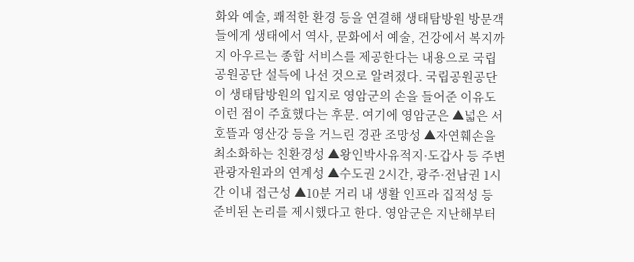화와 예술, 쾌적한 환경 등을 연결해 생태탐방원 방문객들에게 생태에서 역사, 문화에서 예술, 건강에서 복지까지 아우르는 종합 서비스를 제공한다는 내용으로 국립공원공단 설득에 나선 것으로 알려졌다. 국립공원공단이 생태탐방원의 입지로 영암군의 손을 들어준 이유도 이런 점이 주효했다는 후문. 여기에 영암군은 ▲넓은 서호뜰과 영산강 등을 거느린 경관 조망성 ▲자연훼손을 최소화하는 친환경성 ▲왕인박사유적지·도갑사 등 주변 관광자원과의 연계성 ▲수도권 2시간, 광주·전남권 1시간 이내 접근성 ▲10분 거리 내 생활 인프라 집적성 등 준비된 논리를 제시했다고 한다. 영암군은 지난해부터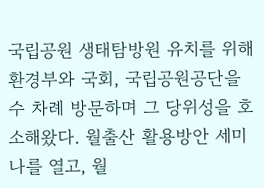국립공원 생태탐방원 유치를 위해 환경부와 국회, 국립공원공단을 수 차례 방문하며 그 당위성을 호소해왔다. 월출산 활용방안 세미나를 열고, 월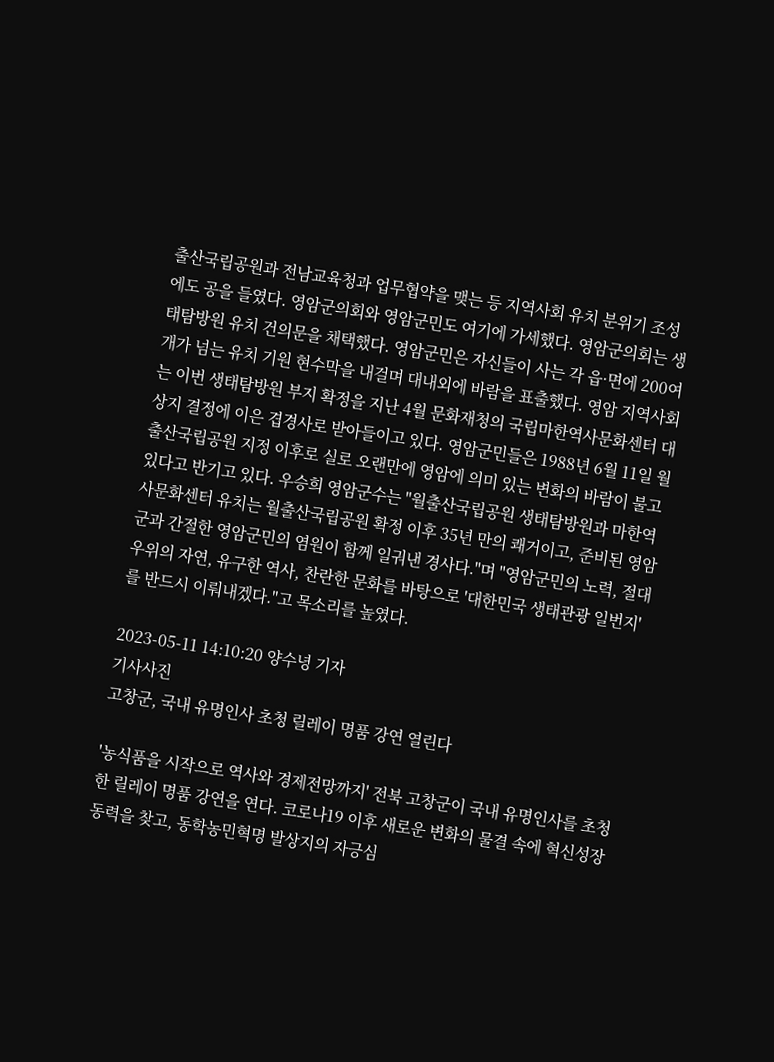출산국립공원과 전남교육청과 업무협약을 맺는 등 지역사회 유치 분위기 조성에도 공을 들였다. 영암군의회와 영암군민도 여기에 가세했다. 영암군의회는 생태탐방원 유치 건의문을 채택했다. 영암군민은 자신들이 사는 각 읍·면에 200여 개가 넘는 유치 기원 현수막을 내걸며 대내외에 바람을 표출했다. 영암 지역사회는 이번 생태탐방원 부지 확정을 지난 4월 문화재청의 국립마한역사문화센터 대상지 결정에 이은 겹경사로 받아들이고 있다. 영암군민들은 1988년 6월 11일 월출산국립공원 지정 이후로 실로 오랜만에 영암에 의미 있는 변화의 바람이 불고 있다고 반기고 있다. 우승희 영암군수는 "월출산국립공원 생태탐방원과 마한역사문화센터 유치는 월출산국립공원 확정 이후 35년 만의 쾌거이고, 준비된 영암군과 간절한 영암군민의 염원이 함께 일궈낸 경사다."며 "영암군민의 노력, 절대우위의 자연, 유구한 역사, 찬란한 문화를 바탕으로 '대한민국 생태관광 일번지'를 반드시 이뤄내겠다."고 목소리를 높였다.

2023-05-11 14:10:20 양수녕 기자
기사사진
고창군, 국내 유명인사 초청 릴레이 명품 강연 열린다

'농식품을 시작으로 역사와 경제전망까지' 전북 고창군이 국내 유명인사를 초청한 릴레이 명품 강연을 연다. 코로나19 이후 새로운 변화의 물결 속에 혁신성장 동력을 찾고, 동학농민혁명 발상지의 자긍심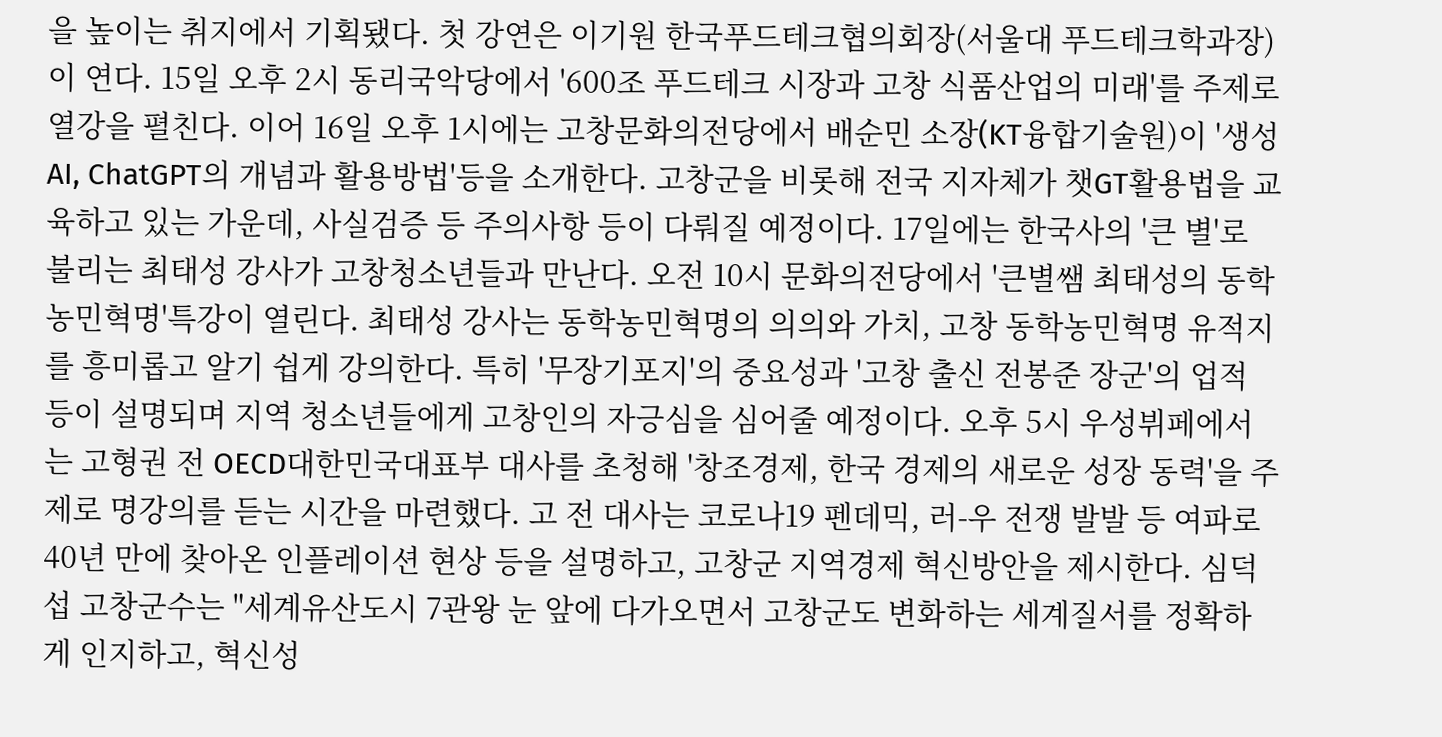을 높이는 취지에서 기획됐다. 첫 강연은 이기원 한국푸드테크협의회장(서울대 푸드테크학과장)이 연다. 15일 오후 2시 동리국악당에서 '600조 푸드테크 시장과 고창 식품산업의 미래'를 주제로 열강을 펼친다. 이어 16일 오후 1시에는 고창문화의전당에서 배순민 소장(KT융합기술원)이 '생성AI, ChatGPT의 개념과 활용방법'등을 소개한다. 고창군을 비롯해 전국 지자체가 챗GT활용법을 교육하고 있는 가운데, 사실검증 등 주의사항 등이 다뤄질 예정이다. 17일에는 한국사의 '큰 별'로 불리는 최태성 강사가 고창청소년들과 만난다. 오전 10시 문화의전당에서 '큰별쌤 최태성의 동학농민혁명'특강이 열린다. 최태성 강사는 동학농민혁명의 의의와 가치, 고창 동학농민혁명 유적지를 흥미롭고 알기 쉽게 강의한다. 특히 '무장기포지'의 중요성과 '고창 출신 전봉준 장군'의 업적 등이 설명되며 지역 청소년들에게 고창인의 자긍심을 심어줄 예정이다. 오후 5시 우성뷔페에서는 고형권 전 OECD대한민국대표부 대사를 초청해 '창조경제, 한국 경제의 새로운 성장 동력'을 주제로 명강의를 듣는 시간을 마련했다. 고 전 대사는 코로나19 펜데믹, 러-우 전쟁 발발 등 여파로 40년 만에 찾아온 인플레이션 현상 등을 설명하고, 고창군 지역경제 혁신방안을 제시한다. 심덕섭 고창군수는 "세계유산도시 7관왕 눈 앞에 다가오면서 고창군도 변화하는 세계질서를 정확하게 인지하고, 혁신성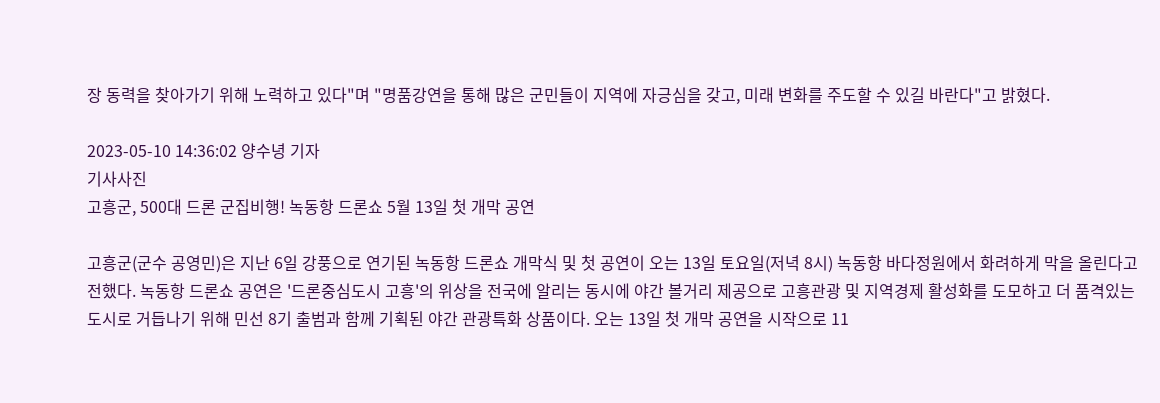장 동력을 찾아가기 위해 노력하고 있다"며 "명품강연을 통해 많은 군민들이 지역에 자긍심을 갖고, 미래 변화를 주도할 수 있길 바란다"고 밝혔다.

2023-05-10 14:36:02 양수녕 기자
기사사진
고흥군, 500대 드론 군집비행! 녹동항 드론쇼 5월 13일 첫 개막 공연

고흥군(군수 공영민)은 지난 6일 강풍으로 연기된 녹동항 드론쇼 개막식 및 첫 공연이 오는 13일 토요일(저녁 8시) 녹동항 바다정원에서 화려하게 막을 올린다고 전했다. 녹동항 드론쇼 공연은 '드론중심도시 고흥'의 위상을 전국에 알리는 동시에 야간 볼거리 제공으로 고흥관광 및 지역경제 활성화를 도모하고 더 품격있는 도시로 거듭나기 위해 민선 8기 출범과 함께 기획된 야간 관광특화 상품이다. 오는 13일 첫 개막 공연을 시작으로 11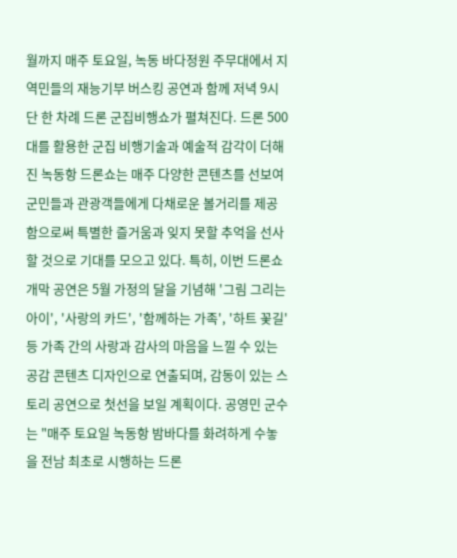월까지 매주 토요일, 녹동 바다정원 주무대에서 지역민들의 재능기부 버스킹 공연과 함께 저녁 9시 단 한 차례 드론 군집비행쇼가 펼쳐진다. 드론 500대를 활용한 군집 비행기술과 예술적 감각이 더해진 녹동항 드론쇼는 매주 다양한 콘텐츠를 선보여 군민들과 관광객들에게 다채로운 볼거리를 제공함으로써 특별한 즐거움과 잊지 못할 추억을 선사할 것으로 기대를 모으고 있다. 특히, 이번 드론쇼 개막 공연은 5월 가정의 달을 기념해 '그림 그리는 아이', '사랑의 카드', '함께하는 가족', '하트 꽃길' 등 가족 간의 사랑과 감사의 마음을 느낄 수 있는 공감 콘텐츠 디자인으로 연출되며, 감동이 있는 스토리 공연으로 첫선을 보일 계획이다. 공영민 군수는 "매주 토요일 녹동항 밤바다를 화려하게 수놓을 전남 최초로 시행하는 드론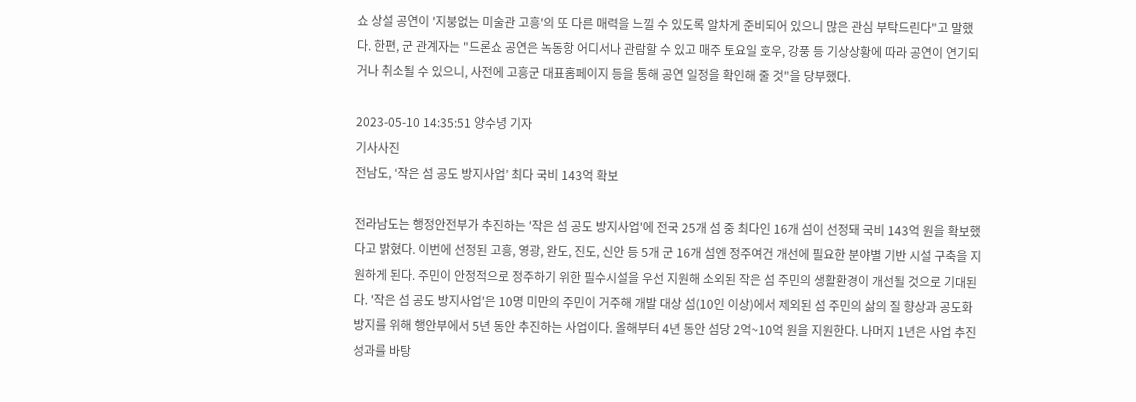쇼 상설 공연이 '지붕없는 미술관 고흥'의 또 다른 매력을 느낄 수 있도록 알차게 준비되어 있으니 많은 관심 부탁드린다"고 말했다. 한편, 군 관계자는 "드론쇼 공연은 녹동항 어디서나 관람할 수 있고 매주 토요일 호우, 강풍 등 기상상황에 따라 공연이 연기되거나 취소될 수 있으니, 사전에 고흥군 대표홈페이지 등을 통해 공연 일정을 확인해 줄 것"을 당부했다.

2023-05-10 14:35:51 양수녕 기자
기사사진
전남도, ‘작은 섬 공도 방지사업’ 최다 국비 143억 확보

전라남도는 행정안전부가 추진하는 '작은 섬 공도 방지사업'에 전국 25개 섬 중 최다인 16개 섬이 선정돼 국비 143억 원을 확보했다고 밝혔다. 이번에 선정된 고흥, 영광, 완도, 진도, 신안 등 5개 군 16개 섬엔 정주여건 개선에 필요한 분야별 기반 시설 구축을 지원하게 된다. 주민이 안정적으로 정주하기 위한 필수시설을 우선 지원해 소외된 작은 섬 주민의 생활환경이 개선될 것으로 기대된다. '작은 섬 공도 방지사업'은 10명 미만의 주민이 거주해 개발 대상 섬(10인 이상)에서 제외된 섬 주민의 삶의 질 향상과 공도화 방지를 위해 행안부에서 5년 동안 추진하는 사업이다. 올해부터 4년 동안 섬당 2억~10억 원을 지원한다. 나머지 1년은 사업 추진 성과를 바탕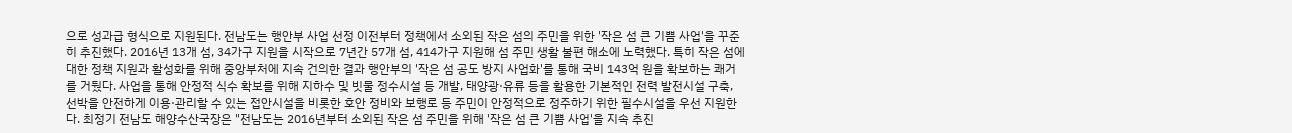으로 성과급 형식으로 지원된다. 전남도는 행안부 사업 선정 이전부터 정책에서 소외된 작은 섬의 주민을 위한 '작은 섬 큰 기쁨 사업'을 꾸준히 추진했다. 2016년 13개 섬, 34가구 지원을 시작으로 7년간 57개 섬, 414가구 지원해 섬 주민 생활 불편 해소에 노력했다. 특히 작은 섬에 대한 정책 지원과 활성화를 위해 중앙부처에 지속 건의한 결과 행안부의 '작은 섬 공도 방지 사업화'를 통해 국비 143억 원을 확보하는 쾌거를 거뒀다. 사업을 통해 안정적 식수 확보를 위해 지하수 및 빗물 정수시설 등 개발, 태양광·유류 등을 활용한 기본적인 전력 발전시설 구축, 선박을 안전하게 이용·관리할 수 있는 접안시설을 비롯한 호안 정비와 보행로 등 주민이 안정적으로 정주하기 위한 필수시설을 우선 지원한다. 최정기 전남도 해양수산국장은 "전남도는 2016년부터 소외된 작은 섬 주민을 위해 '작은 섬 큰 기쁨 사업'을 지속 추진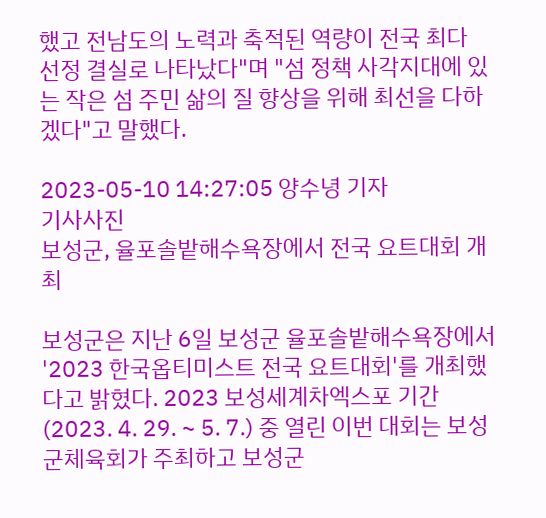했고 전남도의 노력과 축적된 역량이 전국 최다 선정 결실로 나타났다"며 "섬 정책 사각지대에 있는 작은 섬 주민 삶의 질 향상을 위해 최선을 다하겠다"고 말했다.

2023-05-10 14:27:05 양수녕 기자
기사사진
보성군, 율포솔밭해수욕장에서 전국 요트대회 개최

보성군은 지난 6일 보성군 율포솔밭해수욕장에서 '2023 한국옵티미스트 전국 요트대회'를 개최했다고 밝혔다. 2023 보성세계차엑스포 기간(2023. 4. 29. ~ 5. 7.) 중 열린 이번 대회는 보성군체육회가 주최하고 보성군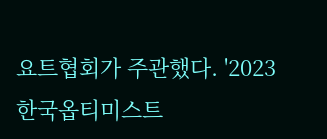요트협회가 주관했다. '2023 한국옵티미스트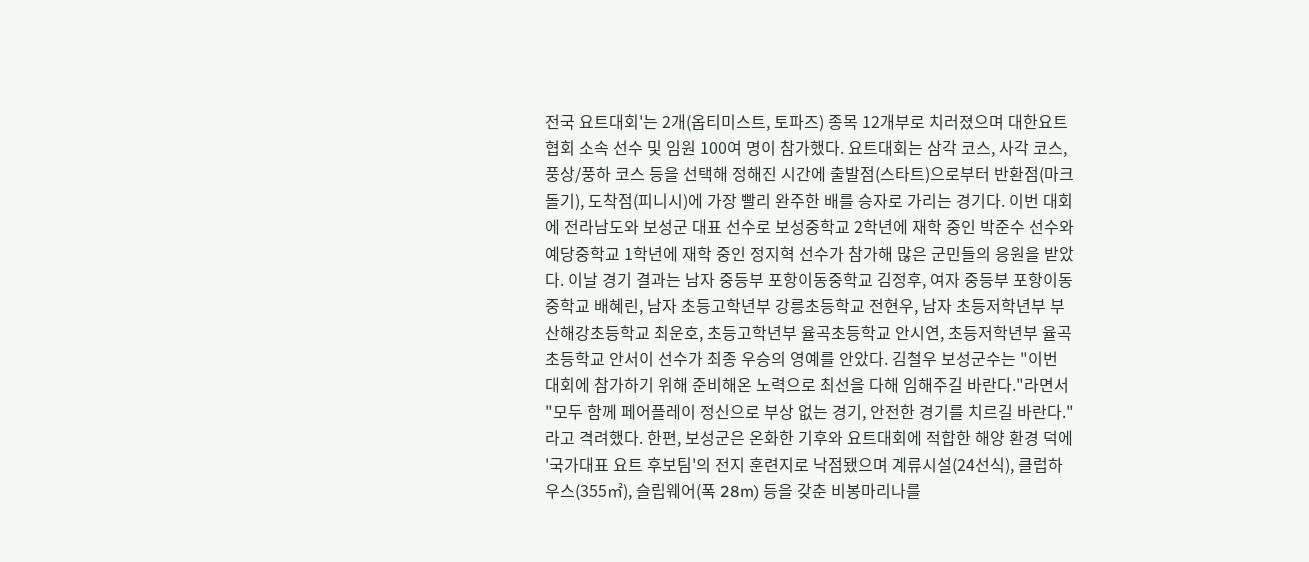전국 요트대회'는 2개(옵티미스트, 토파즈) 종목 12개부로 치러졌으며 대한요트협회 소속 선수 및 임원 100여 명이 참가했다. 요트대회는 삼각 코스, 사각 코스, 풍상/풍하 코스 등을 선택해 정해진 시간에 출발점(스타트)으로부터 반환점(마크 돌기), 도착점(피니시)에 가장 빨리 완주한 배를 승자로 가리는 경기다. 이번 대회에 전라남도와 보성군 대표 선수로 보성중학교 2학년에 재학 중인 박준수 선수와 예당중학교 1학년에 재학 중인 정지혁 선수가 참가해 많은 군민들의 응원을 받았다. 이날 경기 결과는 남자 중등부 포항이동중학교 김정후, 여자 중등부 포항이동중학교 배혜린, 남자 초등고학년부 강릉초등학교 전현우, 남자 초등저학년부 부산해강초등학교 최운호, 초등고학년부 율곡초등학교 안시연, 초등저학년부 율곡초등학교 안서이 선수가 최종 우승의 영예를 안았다. 김철우 보성군수는 "이번 대회에 참가하기 위해 준비해온 노력으로 최선을 다해 임해주길 바란다."라면서 "모두 함께 페어플레이 정신으로 부상 없는 경기, 안전한 경기를 치르길 바란다."라고 격려했다. 한편, 보성군은 온화한 기후와 요트대회에 적합한 해양 환경 덕에 '국가대표 요트 후보팀'의 전지 훈련지로 낙점됐으며 계류시설(24선식), 클럽하우스(355㎡), 슬립웨어(폭 28m) 등을 갖춘 비봉마리나를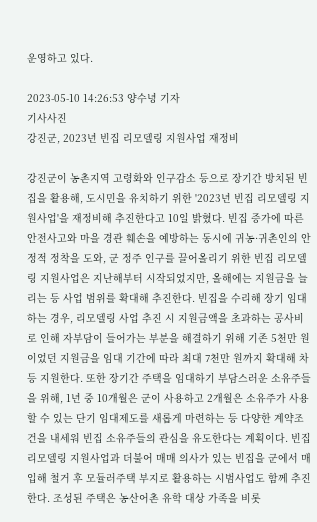운영하고 있다.

2023-05-10 14:26:53 양수녕 기자
기사사진
강진군, 2023년 빈집 리모델링 지원사업 재정비

강진군이 농촌지역 고령화와 인구감소 등으로 장기간 방치된 빈집을 활용해, 도시민을 유치하기 위한 '2023년 빈집 리모델링 지원사업'을 재정비해 추진한다고 10일 밝혔다. 빈집 증가에 따른 안전사고와 마을 경관 훼손을 예방하는 동시에 귀농·귀촌인의 안정적 정착을 도와, 군 정주 인구를 끌어올리기 위한 빈집 리모델링 지원사업은 지난해부터 시작되었지만, 올해에는 지원금을 늘리는 등 사업 범위를 확대해 추진한다. 빈집을 수리해 장기 임대하는 경우, 리모델링 사업 추진 시 지원금액을 초과하는 공사비로 인해 자부담이 들어가는 부분을 해결하기 위해 기존 5천만 원이었던 지원금을 임대 기간에 따라 최대 7천만 원까지 확대해 차등 지원한다. 또한 장기간 주택을 임대하기 부담스러운 소유주들을 위해, 1년 중 10개월은 군이 사용하고 2개월은 소유주가 사용할 수 있는 단기 임대제도를 새롭게 마련하는 등 다양한 계약조건을 내세워 빈집 소유주들의 관심을 유도한다는 계획이다. 빈집 리모델링 지원사업과 더불어 매매 의사가 있는 빈집을 군에서 매입해 철거 후 모듈러주택 부지로 활용하는 시범사업도 함께 추진한다. 조성된 주택은 농산어촌 유학 대상 가족을 비롯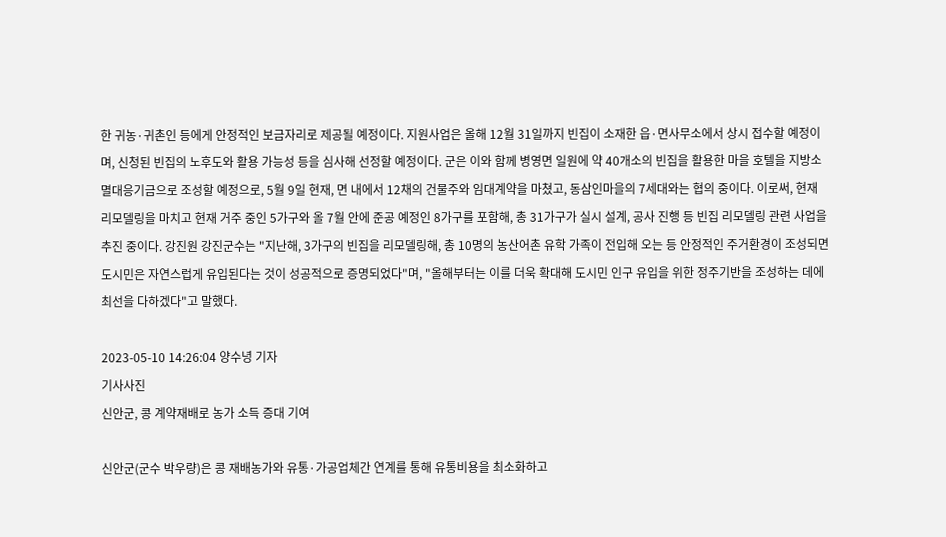한 귀농·귀촌인 등에게 안정적인 보금자리로 제공될 예정이다. 지원사업은 올해 12월 31일까지 빈집이 소재한 읍·면사무소에서 상시 접수할 예정이며, 신청된 빈집의 노후도와 활용 가능성 등을 심사해 선정할 예정이다. 군은 이와 함께 병영면 일원에 약 40개소의 빈집을 활용한 마을 호텔을 지방소멸대응기금으로 조성할 예정으로, 5월 9일 현재, 면 내에서 12채의 건물주와 임대계약을 마쳤고, 동삼인마을의 7세대와는 협의 중이다. 이로써, 현재 리모델링을 마치고 현재 거주 중인 5가구와 올 7월 안에 준공 예정인 8가구를 포함해, 총 31가구가 실시 설계, 공사 진행 등 빈집 리모델링 관련 사업을 추진 중이다. 강진원 강진군수는 "지난해, 3가구의 빈집을 리모델링해, 총 10명의 농산어촌 유학 가족이 전입해 오는 등 안정적인 주거환경이 조성되면 도시민은 자연스럽게 유입된다는 것이 성공적으로 증명되었다"며, "올해부터는 이를 더욱 확대해 도시민 인구 유입을 위한 정주기반을 조성하는 데에 최선을 다하겠다"고 말했다.

2023-05-10 14:26:04 양수녕 기자
기사사진
신안군, 콩 계약재배로 농가 소득 증대 기여

신안군(군수 박우량)은 콩 재배농가와 유통·가공업체간 연계를 통해 유통비용을 최소화하고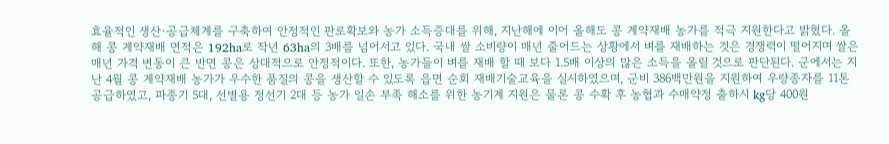효율적인 생산·공급체계를 구축하여 안정적인 판로확보와 농가 소득증대를 위해, 지난해에 이어 올해도 콩 계약재배 농가를 적극 지원한다고 밝혔다. 올해 콩 계약재배 면적은 192ha로 작년 63ha의 3배를 넘어서고 있다. 국내 쌀 소비량이 매년 줄어드는 상황에서 벼를 재배하는 것은 경쟁력이 떨어지며 쌀은 매년 가격 변동이 큰 반면 콩은 상대적으로 안정적이다. 또한, 농가들이 벼를 재배 할 때 보다 1.5배 이상의 많은 소득을 올릴 것으로 판단된다. 군에서는 지난 4월 콩 계약재배 농가가 우수한 품질의 콩을 생산할 수 있도록 읍면 순회 재배기술교육을 실시하였으며, 군비 386백만원을 지원하여 우량종자를 11톤 공급하였고, 파종기 5대, 선별용 정선기 2대 등 농가 일손 부족 해소를 위한 농기계 지원은 물론 콩 수확 후 농협과 수매약정 출하시 kg당 400원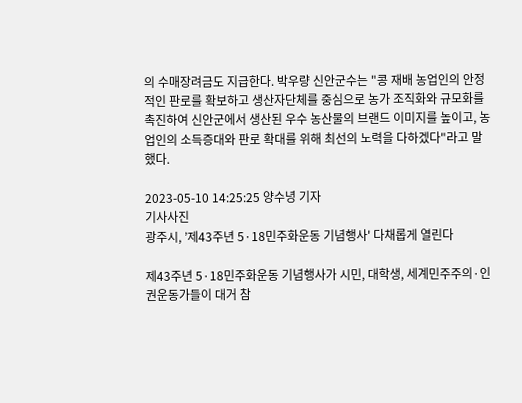의 수매장려금도 지급한다. 박우량 신안군수는 "콩 재배 농업인의 안정적인 판로를 확보하고 생산자단체를 중심으로 농가 조직화와 규모화를 촉진하여 신안군에서 생산된 우수 농산물의 브랜드 이미지를 높이고, 농업인의 소득증대와 판로 확대를 위해 최선의 노력을 다하겠다"라고 말했다.

2023-05-10 14:25:25 양수녕 기자
기사사진
광주시, ’제43주년 5·18민주화운동 기념행사' 다채롭게 열린다

제43주년 5·18민주화운동 기념행사가 시민, 대학생, 세계민주주의·인권운동가들이 대거 참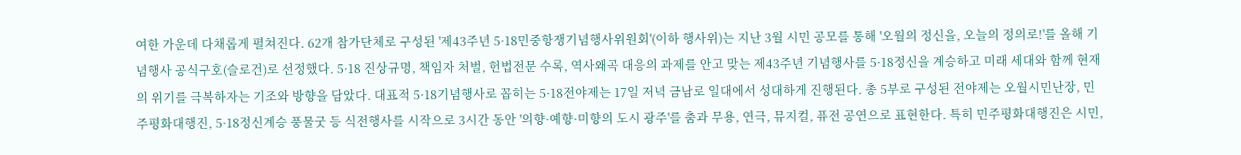여한 가운데 다채롭게 펼쳐진다. 62개 참가단체로 구성된 '제43주년 5·18민중항쟁기념행사위원회'(이하 행사위)는 지난 3월 시민 공모를 통해 '오월의 정신을, 오늘의 정의로!'를 올해 기념행사 공식구호(슬로건)로 선정했다. 5·18 진상규명, 책임자 처벌, 헌법전문 수록, 역사왜곡 대응의 과제를 안고 맞는 제43주년 기념행사를 5·18정신을 계승하고 미래 세대와 함께 현재의 위기를 극복하자는 기조와 방향을 담았다. 대표적 5·18기념행사로 꼽히는 5·18전야제는 17일 저녁 금남로 일대에서 성대하게 진행된다. 총 5부로 구성된 전야제는 오월시민난장, 민주평화대행진, 5·18정신계승 풍물굿 등 식전행사를 시작으로 3시간 동안 '의향·예향·미향의 도시 광주'를 춤과 무용, 연극, 뮤지컬, 퓨전 공연으로 표현한다. 특히 민주평화대행진은 시민,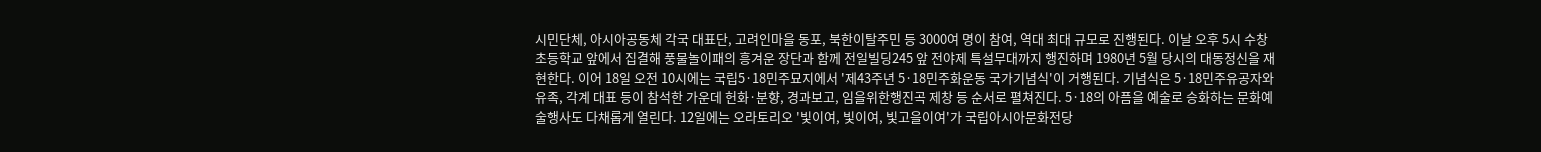시민단체, 아시아공동체 각국 대표단, 고려인마을 동포, 북한이탈주민 등 3000여 명이 참여, 역대 최대 규모로 진행된다. 이날 오후 5시 수창초등학교 앞에서 집결해 풍물놀이패의 흥겨운 장단과 함께 전일빌딩245 앞 전야제 특설무대까지 행진하며 1980년 5월 당시의 대동정신을 재현한다. 이어 18일 오전 10시에는 국립5·18민주묘지에서 '제43주년 5·18민주화운동 국가기념식'이 거행된다. 기념식은 5·18민주유공자와 유족, 각계 대표 등이 참석한 가운데 헌화·분향, 경과보고, 임을위한행진곡 제창 등 순서로 펼쳐진다. 5·18의 아픔을 예술로 승화하는 문화예술행사도 다채롭게 열린다. 12일에는 오라토리오 '빛이여, 빛이여, 빛고을이여'가 국립아시아문화전당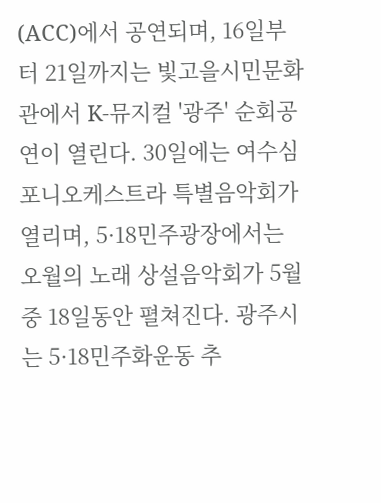(ACC)에서 공연되며, 16일부터 21일까지는 빛고을시민문화관에서 K-뮤지컬 '광주' 순회공연이 열린다. 30일에는 여수심포니오케스트라 특별음악회가 열리며, 5·18민주광장에서는 오월의 노래 상설음악회가 5월 중 18일동안 펼쳐진다. 광주시는 5·18민주화운동 추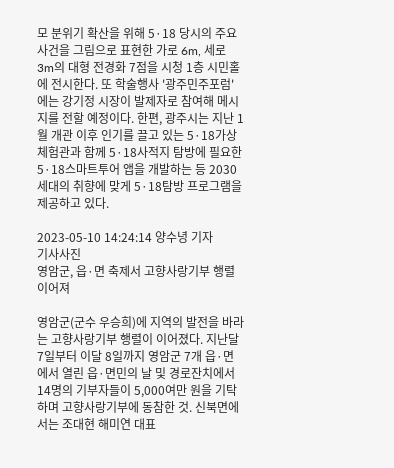모 분위기 확산을 위해 5·18 당시의 주요 사건을 그림으로 표현한 가로 6m, 세로 3m의 대형 전경화 7점을 시청 1층 시민홀에 전시한다. 또 학술행사 '광주민주포럼'에는 강기정 시장이 발제자로 참여해 메시지를 전할 예정이다. 한편, 광주시는 지난 1월 개관 이후 인기를 끌고 있는 5·18가상체험관과 함께 5·18사적지 탐방에 필요한 5·18스마트투어 앱을 개발하는 등 2030세대의 취향에 맞게 5·18탐방 프로그램을 제공하고 있다.

2023-05-10 14:24:14 양수녕 기자
기사사진
영암군, 읍·면 축제서 고향사랑기부 행렬 이어져

영암군(군수 우승희)에 지역의 발전을 바라는 고향사랑기부 행렬이 이어졌다. 지난달 7일부터 이달 8일까지 영암군 7개 읍·면에서 열린 읍·면민의 날 및 경로잔치에서 14명의 기부자들이 5,000여만 원을 기탁하며 고향사랑기부에 동참한 것. 신북면에서는 조대현 해미연 대표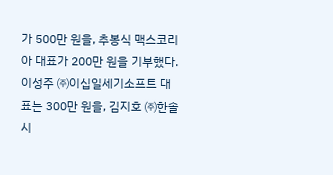가 500만 원을, 추봉식 맥스코리아 대표가 200만 원을 기부했다. 이성주 ㈜이십일세기소프트 대표는 300만 원을, 김지호 ㈜한솔시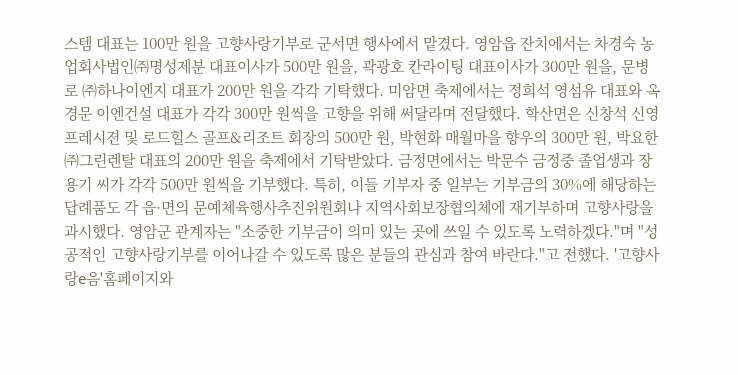스템 대표는 100만 원을 고향사랑기부로 군서면 행사에서 맡겼다. 영암읍 잔치에서는 차경숙 농업회사법인㈜명성제분 대표이사가 500만 원을, 곽광호 칸라이팅 대표이사가 300만 원을, 문병로 ㈜하나이엔지 대표가 200만 원을 각각 기탁했다. 미암면 축제에서는 정희석 영섬유 대표와 옥경문 이엔건설 대표가 각각 300만 원씩을 고향을 위해 써달라며 전달했다. 학산면은 신창석 신영프레시젼 및 로드힐스 골프&리조트 회장의 500만 원, 박현화 매월마을 향우의 300만 원, 박요한 ㈜그린렌탈 대표의 200만 원을 축제에서 기탁받았다. 금정면에서는 박문수 금정중 졸업생과 장용기 씨가 각각 500만 원씩을 기부했다. 특히, 이들 기부자 중 일부는 기부금의 30%에 해당하는 답례품도 각 읍·면의 문예체육행사추진위원회나 지역사회보장협의체에 재기부하며 고향사랑을 과시했다. 영암군 관계자는 "소중한 기부금이 의미 있는 곳에 쓰일 수 있도록 노력하겠다."며 "성공적인 고향사랑기부를 이어나갈 수 있도록 많은 분들의 관심과 참여 바란다."고 전했다. '고향사랑e음'홈페이지와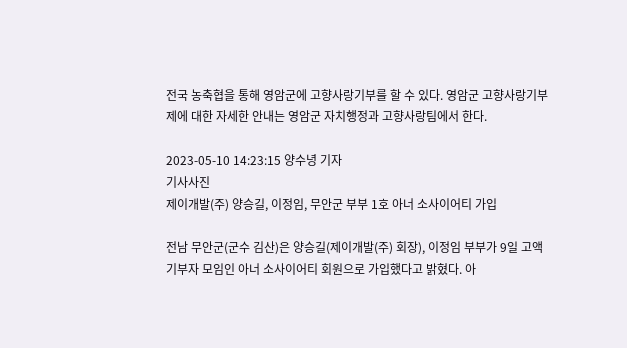전국 농축협을 통해 영암군에 고향사랑기부를 할 수 있다. 영암군 고향사랑기부제에 대한 자세한 안내는 영암군 자치행정과 고향사랑팀에서 한다.

2023-05-10 14:23:15 양수녕 기자
기사사진
제이개발(주) 양승길, 이정임, 무안군 부부 1호 아너 소사이어티 가입

전남 무안군(군수 김산)은 양승길(제이개발(주) 회장), 이정임 부부가 9일 고액 기부자 모임인 아너 소사이어티 회원으로 가입했다고 밝혔다. 아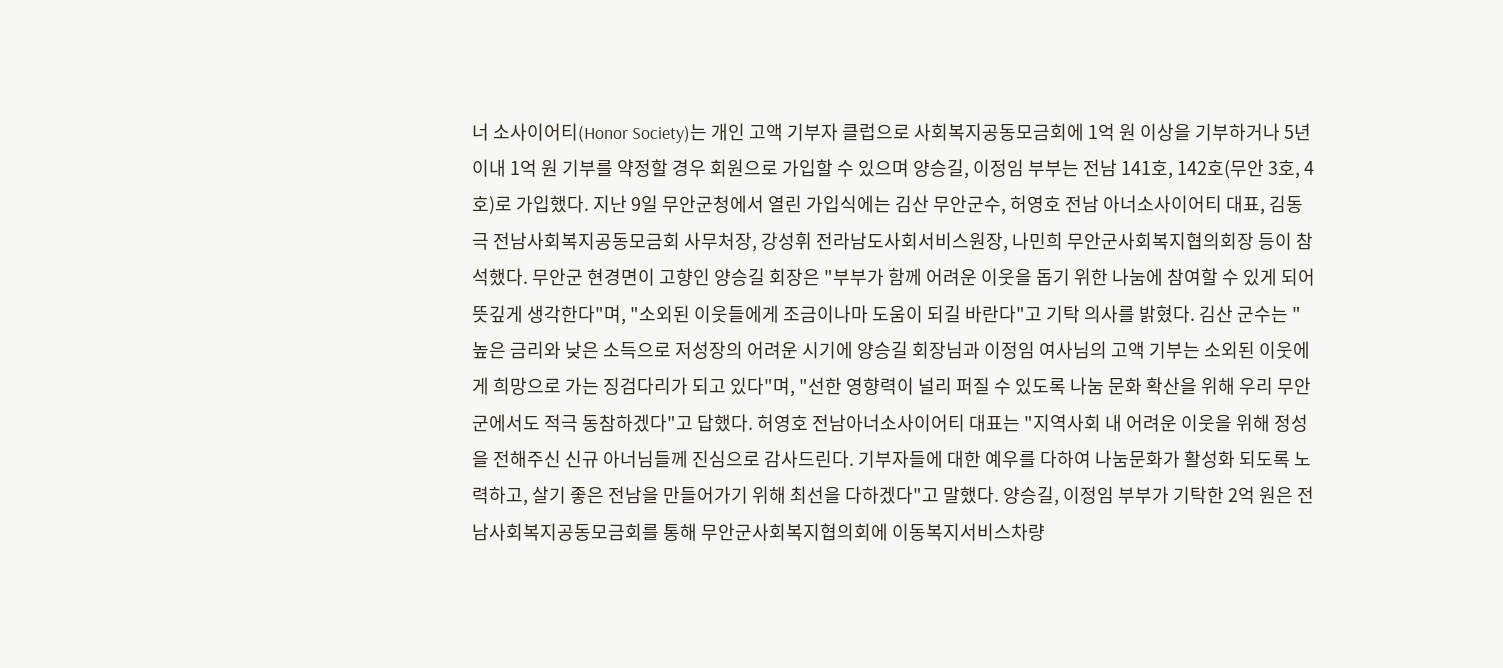너 소사이어티(Honor Society)는 개인 고액 기부자 클럽으로 사회복지공동모금회에 1억 원 이상을 기부하거나 5년 이내 1억 원 기부를 약정할 경우 회원으로 가입할 수 있으며 양승길, 이정임 부부는 전남 141호, 142호(무안 3호, 4호)로 가입했다. 지난 9일 무안군청에서 열린 가입식에는 김산 무안군수, 허영호 전남 아너소사이어티 대표, 김동극 전남사회복지공동모금회 사무처장, 강성휘 전라남도사회서비스원장, 나민희 무안군사회복지협의회장 등이 참석했다. 무안군 현경면이 고향인 양승길 회장은 "부부가 함께 어려운 이웃을 돕기 위한 나눔에 참여할 수 있게 되어 뜻깊게 생각한다"며, "소외된 이웃들에게 조금이나마 도움이 되길 바란다"고 기탁 의사를 밝혔다. 김산 군수는 "높은 금리와 낮은 소득으로 저성장의 어려운 시기에 양승길 회장님과 이정임 여사님의 고액 기부는 소외된 이웃에게 희망으로 가는 징검다리가 되고 있다"며, "선한 영향력이 널리 퍼질 수 있도록 나눔 문화 확산을 위해 우리 무안군에서도 적극 동참하겠다"고 답했다. 허영호 전남아너소사이어티 대표는 "지역사회 내 어려운 이웃을 위해 정성을 전해주신 신규 아너님들께 진심으로 감사드린다. 기부자들에 대한 예우를 다하여 나눔문화가 활성화 되도록 노력하고, 살기 좋은 전남을 만들어가기 위해 최선을 다하겠다"고 말했다. 양승길, 이정임 부부가 기탁한 2억 원은 전남사회복지공동모금회를 통해 무안군사회복지협의회에 이동복지서비스차량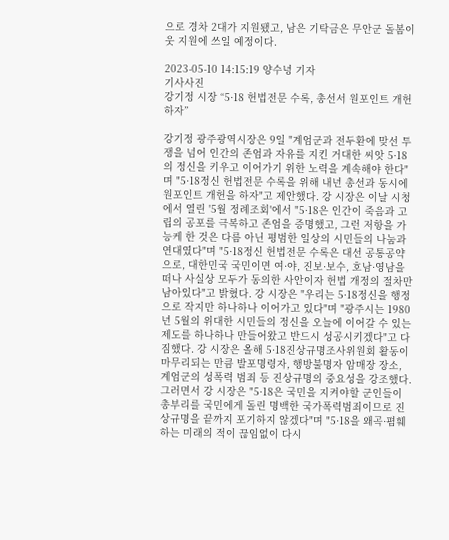으로 경차 2대가 지원됐고, 남은 기탁금은 무안군 돌봄이웃 지원에 쓰일 예정이다.

2023-05-10 14:15:19 양수녕 기자
기사사진
강기정 시장 “5·18 헌법전문 수록, 총선서 원포인트 개헌하자”

강기정 광주광역시장은 9일 "계엄군과 전두환에 맞선 투쟁을 넘어 인간의 존엄과 자유를 지킨 거대한 씨앗 5·18의 정신을 키우고 이어가기 위한 노력을 계속해야 한다"며 "5·18정신 헌법전문 수록을 위해 내년 총선과 동시에 원포인트 개헌을 하자"고 제안했다. 강 시장은 이날 시청에서 열린 '5월 정례조회'에서 "5·18은 인간이 죽음과 고립의 공포를 극복하고 존엄을 증명했고, 그런 저항을 가능케 한 것은 다름 아닌 평범한 일상의 시민들의 나눔과 연대였다"며 "5·18정신 헌법전문 수록은 대선 공통공약으로, 대한민국 국민이면 여·야, 진보·보수, 호남·영남을 떠나 사실상 모두가 동의한 사안이자 헌법 개정의 절차만 남아있다"고 밝혔다. 강 시장은 "우리는 5·18정신을 행정으로 작지만 하나하나 이어가고 있다"며 "광주시는 1980년 5월의 위대한 시민들의 정신을 오늘에 이어갈 수 있는 제도를 하나하나 만들어왔고 반드시 성공시키겠다"고 다짐했다. 강 시장은 올해 5·18진상규명조사위원회 활동이 마무리되는 만큼 발포명령자, 행방불명자 암매장 장소, 계엄군의 성폭력 범죄 등 진상규명의 중요성을 강조했다. 그러면서 강 시장은 "5·18은 국민을 지켜야할 군인들이 총부리를 국민에게 돌린 명백한 국가폭력범죄이므로 진상규명을 끝까지 포기하지 않겠다"며 "5·18을 왜곡·폄훼하는 미래의 적이 끊임없이 다시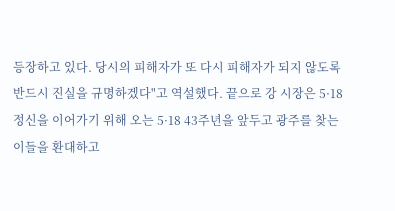등장하고 있다. 당시의 피해자가 또 다시 피해자가 되지 않도록 반드시 진실을 규명하겠다"고 역설했다. 끝으로 강 시장은 5·18정신을 이어가기 위해 오는 5·18 43주년을 앞두고 광주를 찾는 이들을 환대하고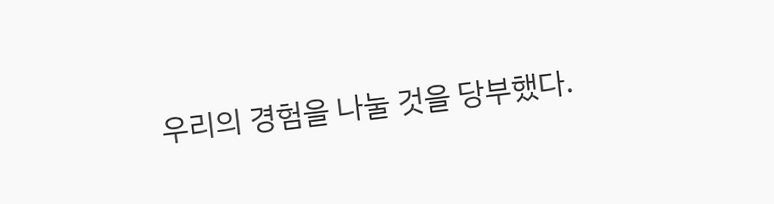우리의 경험을 나눌 것을 당부했다.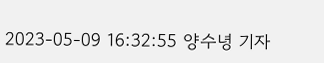2023-05-09 16:32:55 양수녕 기자